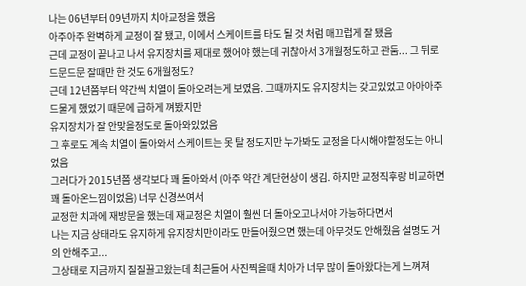나는 06년부터 09년까지 치아교정을 했음
아주아주 완벽하게 교정이 잘 됐고, 이에서 스케이트를 타도 될 것 처럼 매끄럽게 잘 됐음
근데 교정이 끝나고 나서 유지장치를 제대로 했어야 했는데 귀찮아서 3개월정도하고 관둠... 그 뒤로 드문드문 잘때만 한 것도 6개월정도?
근데 12년쯤부터 약간씩 치열이 돌아오려는게 보였음. 그때까지도 유지장치는 갖고있었고 아아아주 드물게 했었기 때문에 급하게 껴봤지만
유지장치가 잘 안맞을정도로 돌아와있었음
그 후로도 계속 치열이 돌아와서 스케이트는 못 탈 정도지만 누가봐도 교정을 다시해야할정도는 아니었음
그러다가 2015년쯤 생각보다 꽤 돌아와서 (아주 약간 계단현상이 생김. 하지만 교정직후랑 비교하면 꽤 돌아온느낌이었음) 너무 신경쓰여서
교정한 치과에 재방문을 했는데 재교정은 치열이 훨씬 더 돌아오고나서야 가능하다면서
나는 지금 상태라도 유지하게 유지장치만이라도 만들어줬으면 했는데 아무것도 안해줬음 설명도 거의 안해주고...
그상태로 지금까지 질질끌고왔는데 최근들어 사진찍을때 치아가 너무 많이 돌아왔다는게 느껴져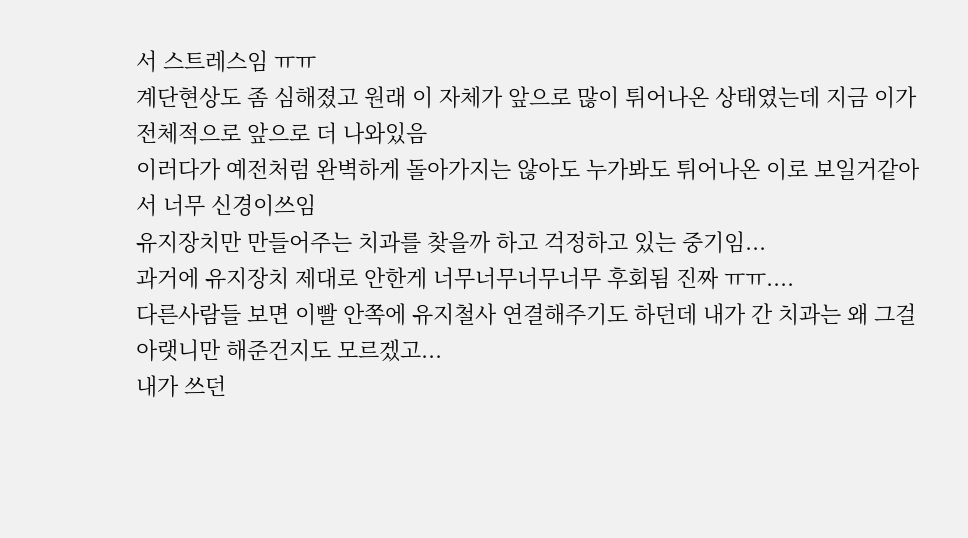서 스트레스임 ㅠㅠ
계단현상도 좀 심해졌고 원래 이 자체가 앞으로 많이 튀어나온 상태였는데 지금 이가 전체적으로 앞으로 더 나와있음
이러다가 예전처럼 완벽하게 돌아가지는 않아도 누가봐도 튀어나온 이로 보일거같아서 너무 신경이쓰임
유지장치만 만들어주는 치과를 찾을까 하고 걱정하고 있는 중기임...
과거에 유지장치 제대로 안한게 너무너무너무너무 후회됨 진짜 ㅠㅠ....
다른사람들 보면 이빨 안쪽에 유지철사 연결해주기도 하던데 내가 간 치과는 왜 그걸 아랫니만 해준건지도 모르겠고...
내가 쓰던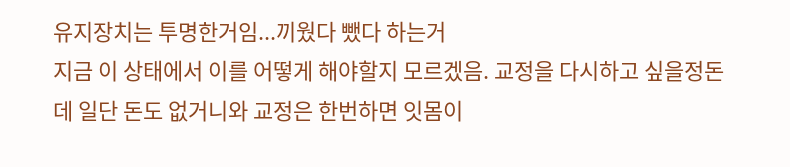유지장치는 투명한거임...끼웠다 뺐다 하는거
지금 이 상태에서 이를 어떻게 해야할지 모르겠음. 교정을 다시하고 싶을정돈데 일단 돈도 없거니와 교정은 한번하면 잇몸이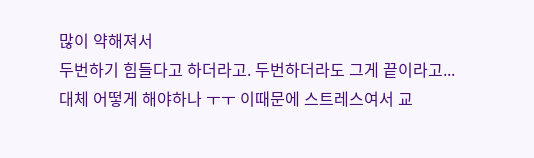많이 약해져서
두번하기 힘들다고 하더라고. 두번하더라도 그게 끝이라고...
대체 어떻게 해야하나 ㅜㅜ 이때문에 스트레스여서 교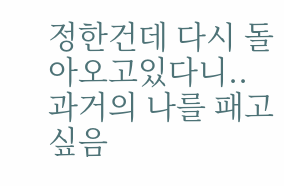정한건데 다시 돌아오고있다니.. 과거의 나를 패고싶음